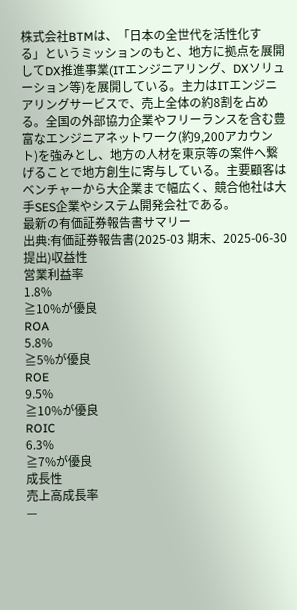株式会社BTMは、「日本の全世代を活性化する」というミッションのもと、地方に拠点を展開してDX推進事業(ITエンジニアリング、DXソリューション等)を展開している。主力はITエンジニアリングサービスで、売上全体の約8割を占める。全国の外部協力企業やフリーランスを含む豊富なエンジニアネットワーク(約9,200アカウント)を強みとし、地方の人材を東京等の案件へ繋げることで地方創生に寄与している。主要顧客はベンチャーから大企業まで幅広く、競合他社は大手SES企業やシステム開発会社である。
最新の有価証券報告書サマリー
出典:有価証券報告書(2025-03 期末、2025-06-30 提出)収益性
営業利益率
1.8%
≧10%が優良
ROA
5.8%
≧5%が優良
ROE
9.5%
≧10%が優良
ROIC
6.3%
≧7%が優良
成長性
売上高成長率
—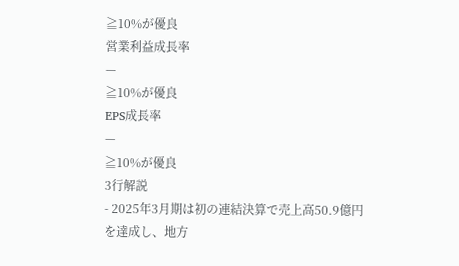≧10%が優良
営業利益成長率
—
≧10%が優良
EPS成長率
—
≧10%が優良
3行解説
- 2025年3月期は初の連結決算で売上高50.9億円を達成し、地方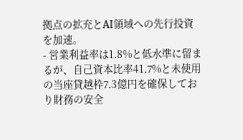拠点の拡充とAI領域への先行投資を加速。
- 営業利益率は1.8%と低水準に留まるが、自己資本比率41.7%と未使用の当座貸越枠7.3億円を確保しており財務の安全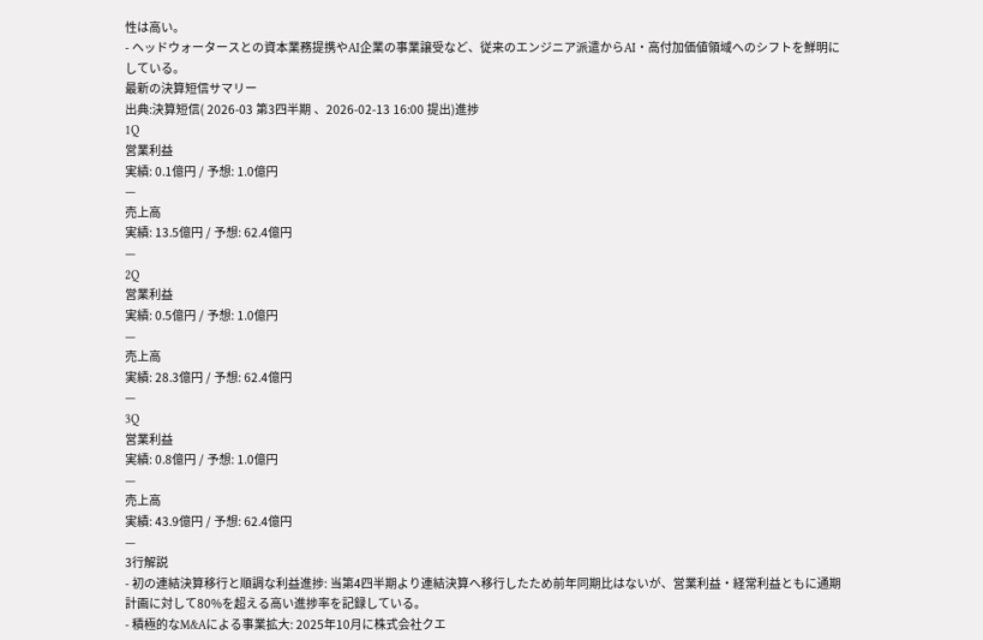性は高い。
- ヘッドウォータースとの資本業務提携やAI企業の事業譲受など、従来のエンジニア派遣からAI・高付加価値領域へのシフトを鮮明にしている。
最新の決算短信サマリー
出典:決算短信( 2026-03 第3四半期 、2026-02-13 16:00 提出)進捗
1Q
営業利益
実績: 0.1億円 / 予想: 1.0億円
—
売上高
実績: 13.5億円 / 予想: 62.4億円
—
2Q
営業利益
実績: 0.5億円 / 予想: 1.0億円
—
売上高
実績: 28.3億円 / 予想: 62.4億円
—
3Q
営業利益
実績: 0.8億円 / 予想: 1.0億円
—
売上高
実績: 43.9億円 / 予想: 62.4億円
—
3行解説
- 初の連結決算移行と順調な利益進捗: 当第4四半期より連結決算へ移行したため前年同期比はないが、営業利益・経常利益ともに通期計画に対して80%を超える高い進捗率を記録している。
- 積極的なM&Aによる事業拡大: 2025年10月に株式会社クエ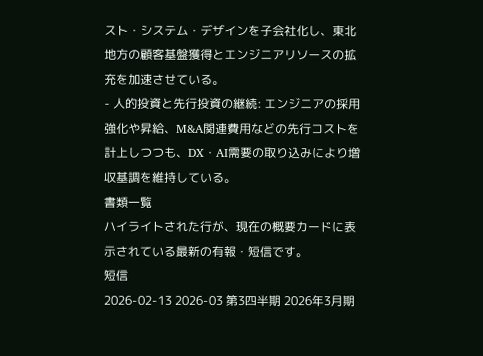スト・システム・デザインを子会社化し、東北地方の顧客基盤獲得とエンジニアリソースの拡充を加速させている。
- 人的投資と先行投資の継続: エンジニアの採用強化や昇給、M&A関連費用などの先行コストを計上しつつも、DX・AI需要の取り込みにより増収基調を維持している。
書類一覧
ハイライトされた行が、現在の概要カードに表示されている最新の有報・短信です。
短信
2026-02-13 2026-03 第3四半期 2026年3月期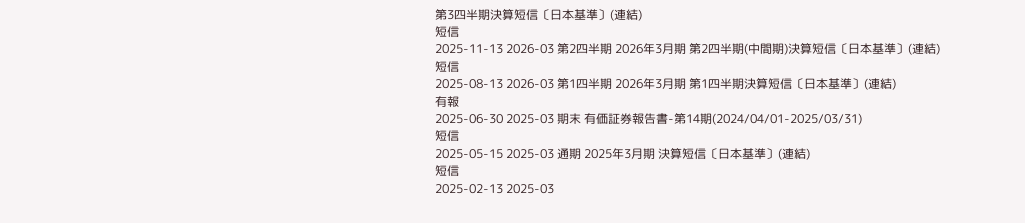第3四半期決算短信〔日本基準〕(連結)
短信
2025-11-13 2026-03 第2四半期 2026年3月期 第2四半期(中間期)決算短信〔日本基準〕(連結)
短信
2025-08-13 2026-03 第1四半期 2026年3月期 第1四半期決算短信〔日本基準〕(連結)
有報
2025-06-30 2025-03 期末 有価証券報告書-第14期(2024/04/01-2025/03/31)
短信
2025-05-15 2025-03 通期 2025年3月期 決算短信〔日本基準〕(連結)
短信
2025-02-13 2025-03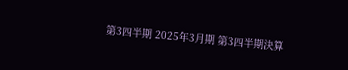第3四半期 2025年3月期 第3四半期決算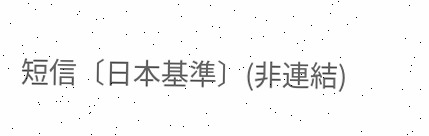短信〔日本基準〕(非連結)